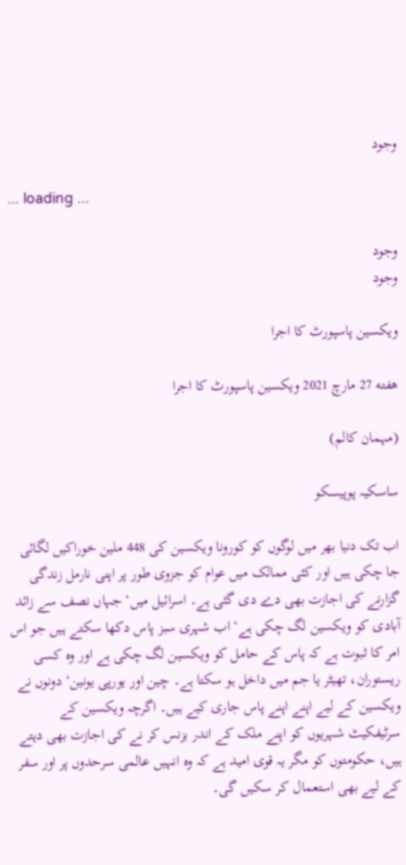وجود

... loading ...

وجود
وجود

ویکسین پاسپورٹ کا اجرا

هفته 27 مارچ 2021 ویکسین پاسپورٹ کا اجرا

(مہمان کالم)

ساسکیہ پوپیسکو

اب تک دنیا بھر میں لوگوں کو کورونا ویکسین کی 448 ملین خوراکیں لگائی جا چکی ہیں اور کئی ممالک میں عوام کو جزوی طور پر اپنی نارمل زندگی گزارنے کی اجازت بھی دے دی گئی ہے۔ اسرائیل میں‘ جہاں نصف سے زائد آبادی کو ویکسین لگ چکی ہے‘ اب شہری سبز پاس دکھا سکتے ہیں جو اس امر کا ثبوت ہے کہ پاس کے حامل کو ویکسین لگ چکی ہے اور وہ کسی ریستوران، تھیٹر یا جم میں داخل ہو سکتا ہے۔ چین اور یورپی یونین‘ دونوں نے ویکسین کے لیے اپنے اپنے پاس جاری کیے ہیں۔ اگرچہ ویکسین کے سرٹیفکیٹ شہریوں کو اپنے ملک کے اندر بزنس کر نے کی اجازت بھی دیتے ہیں، حکومتوں کو مگر یہ قوی امید ہے کہ وہ انہیں عالمی سرحدوں پر اور سفر کے لیے بھی استعمال کر سکیں گی۔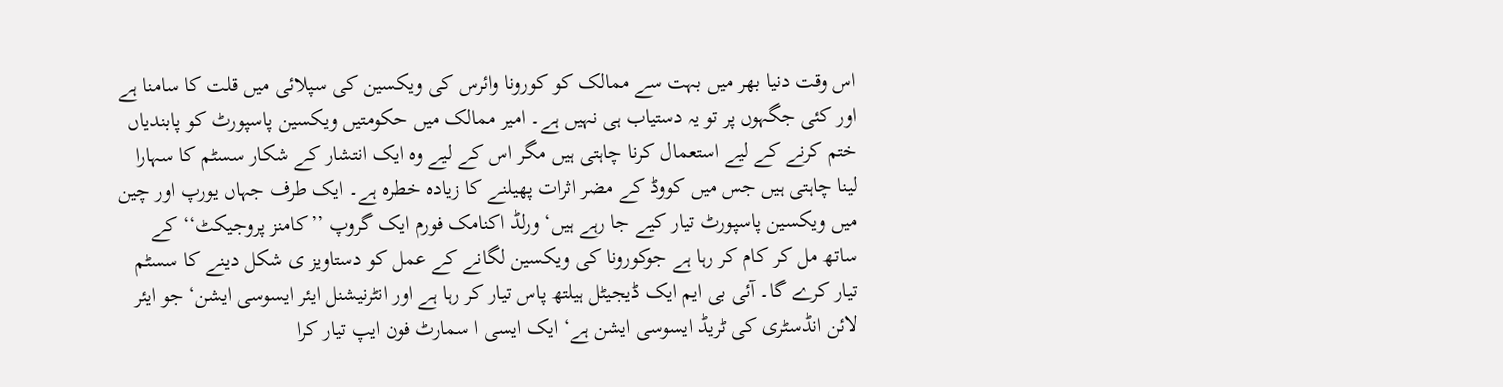اس وقت دنیا بھر میں بہت سے ممالک کو کورونا وائرس کی ویکسین کی سپلائی میں قلت کا سامنا ہے اور کئی جگہوں پر تو یہ دستیاب ہی نہیں ہے۔ امیر ممالک میں حکومتیں ویکسین پاسپورٹ کو پابندیاں ختم کرنے کے لیے استعمال کرنا چاہتی ہیں مگر اس کے لیے وہ ایک انتشار کے شکار سسٹم کا سہارا لینا چاہتی ہیں جس میں کووڈ کے مضر اثرات پھیلنے کا زیادہ خطرہ ہے۔ ایک طرف جہاں یورپ اور چین میں ویکسین پاسپورٹ تیار کیے جا رہے ہیں‘ ورلڈ اکنامک فورم ایک گروپ ’’کامنز پروجیکٹ‘‘ کے ساتھ مل کر کام کر رہا ہے جوکورونا کی ویکسین لگانے کے عمل کو دستاویز ی شکل دینے کا سسٹم تیار کرے گا۔ آئی بی ایم ایک ڈیجیٹل ہیلتھ پاس تیار کر رہا ہے اور انٹرنیشنل ایئر ایسوسی ایشن‘ جو ایئر لائن انڈسٹری کی ٹریڈ ایسوسی ایشن ہے‘ ایک ایسی ا سمارٹ فون ایپ تیار کرا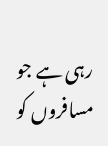رہی ہے جو مسافروں کو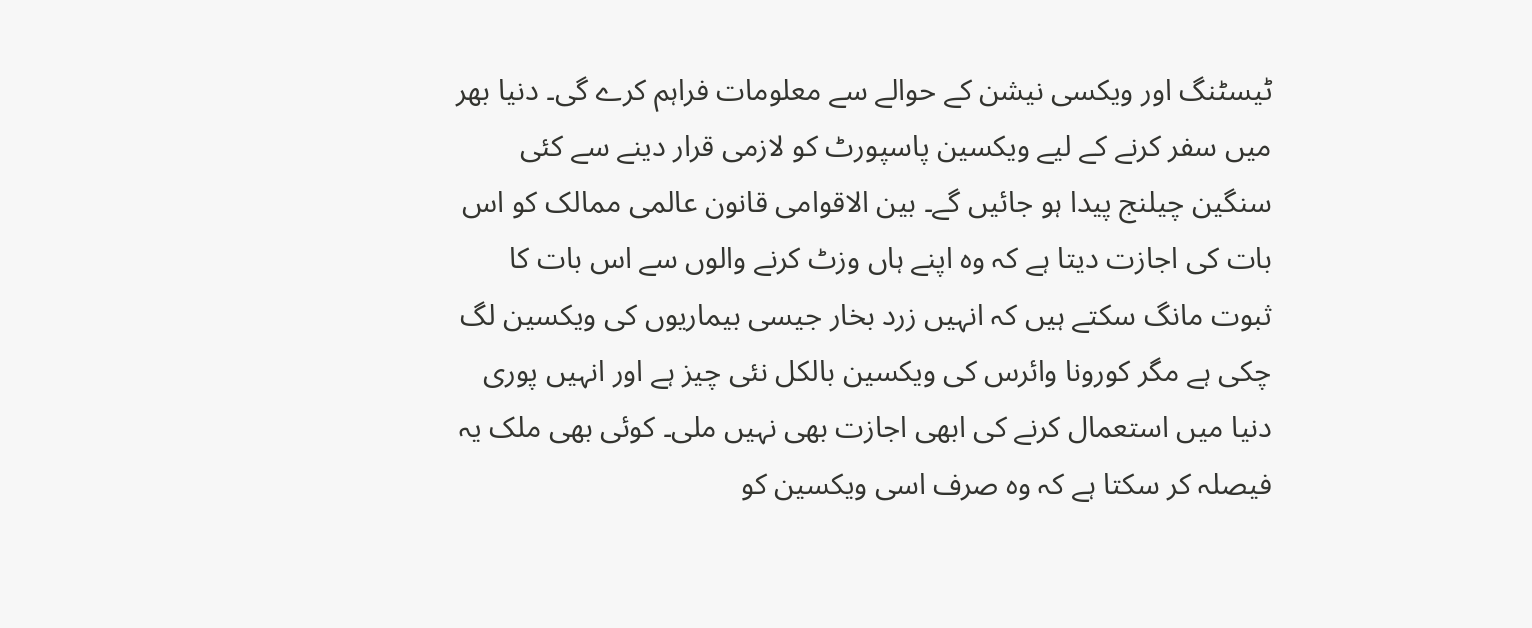ٹیسٹنگ اور ویکسی نیشن کے حوالے سے معلومات فراہم کرے گی۔ دنیا بھر میں سفر کرنے کے لیے ویکسین پاسپورٹ کو لازمی قرار دینے سے کئی سنگین چیلنج پیدا ہو جائیں گے۔ بین الاقوامی قانون عالمی ممالک کو اس بات کی اجازت دیتا ہے کہ وہ اپنے ہاں وزٹ کرنے والوں سے اس بات کا ثبوت مانگ سکتے ہیں کہ انہیں زرد بخار جیسی بیماریوں کی ویکسین لگ چکی ہے مگر کورونا وائرس کی ویکسین بالکل نئی چیز ہے اور انہیں پوری دنیا میں استعمال کرنے کی ابھی اجازت بھی نہیں ملی۔ کوئی بھی ملک یہ فیصلہ کر سکتا ہے کہ وہ صرف اسی ویکسین کو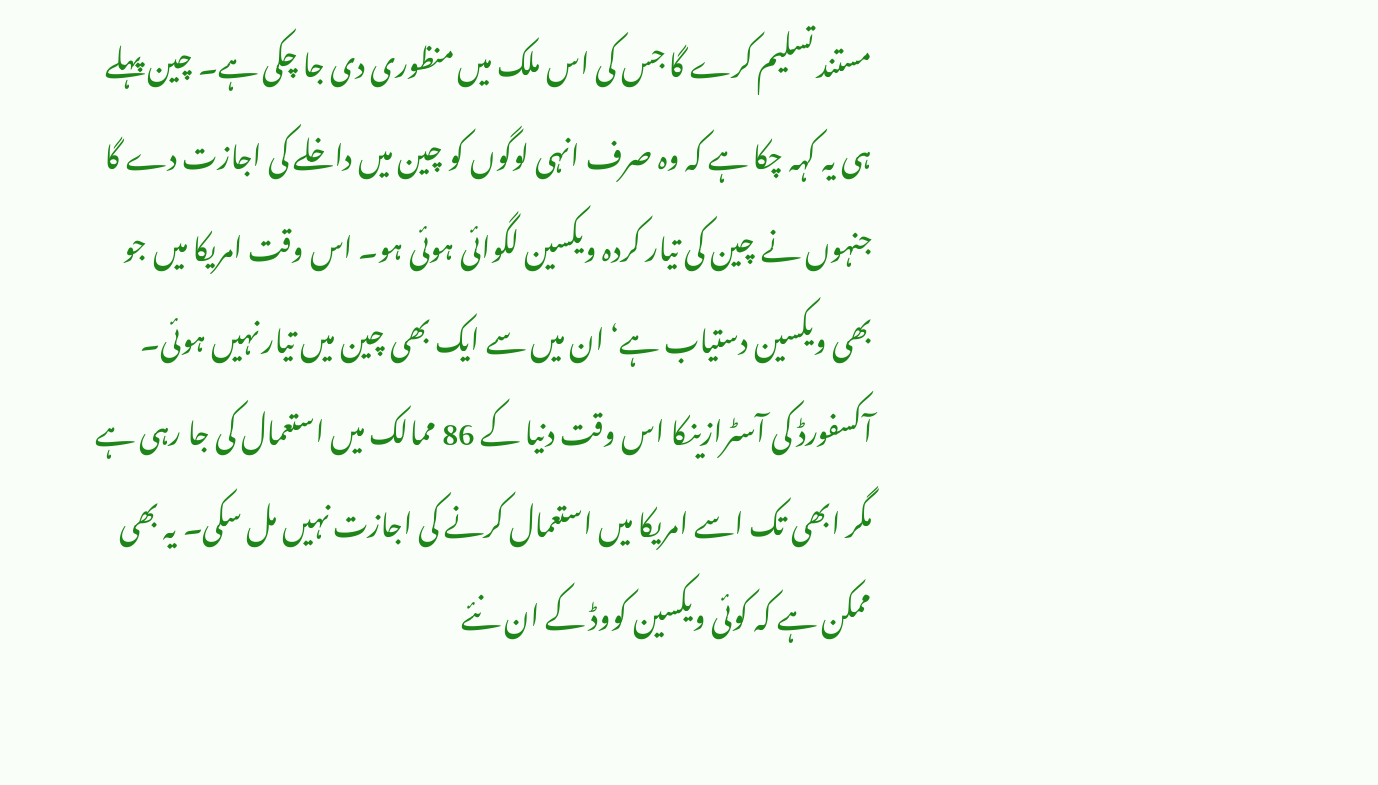مستند تسلیم کرے گا جس کی اس ملک میں منظوری دی جا چکی ہے۔ چین پہلے ہی یہ کہہ چکا ہے کہ وہ صرف انہی لوگوں کو چین میں داخلے کی اجازت دے گا جنہوں نے چین کی تیار کردہ ویکسین لگوائی ہوئی ہو۔ اس وقت امریکا میں جو بھی ویکسین دستیاب ہے‘ ان میں سے ایک بھی چین میں تیار نہیں ہوئی۔ آکسفورڈ کی آسٹرازینکا اس وقت دنیا کے 86 ممالک میں استعمال کی جا رہی ہے مگر ابھی تک اسے امریکا میں استعمال کرنے کی اجازت نہیں مل سکی۔ یہ بھی ممکن ہے کہ کوئی ویکسین کووڈ کے ان نئے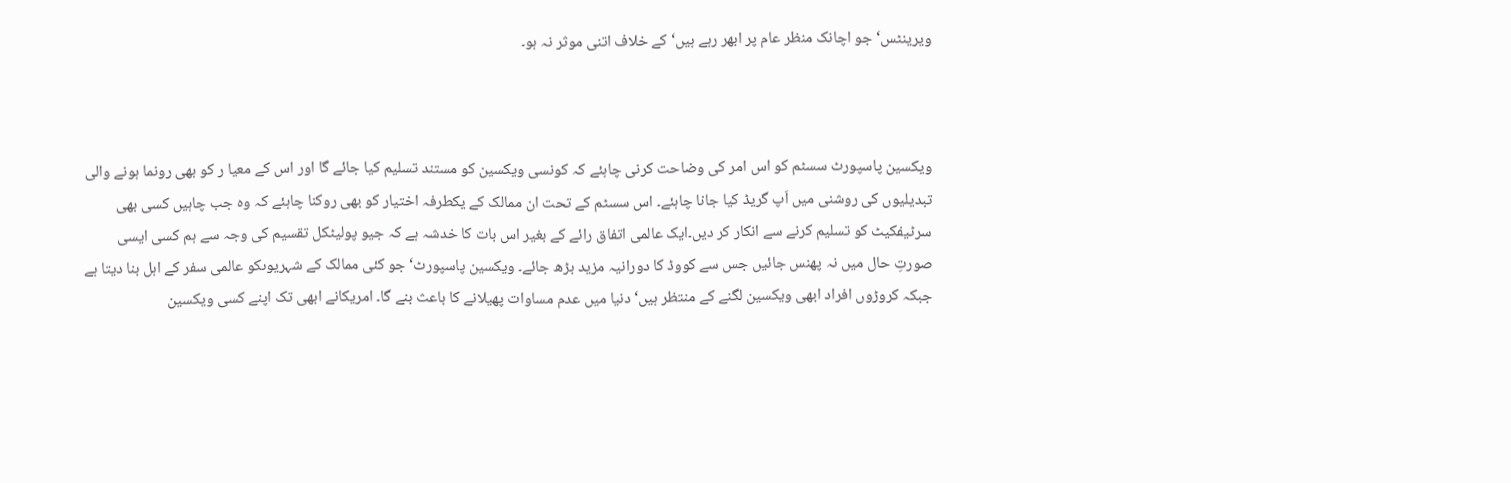ویرینٹس‘ جو اچانک منظر عام پر ابھر رہے ہیں‘ کے خلاف اتنی موثر نہ ہو۔



ویکسین پاسپورٹ سسٹم کو اس امر کی وضاحت کرنی چاہئے کہ کونسی ویکسین کو مستند تسلیم کیا جائے گا اور اس کے معیا ر کو بھی رونما ہونے والی تبدیلیوں کی روشنی میں اَپ گریڈ کیا جانا چاہئے۔ اس سسٹم کے تحت ان ممالک کے یکطرفہ اختیار کو بھی روکنا چاہئے کہ وہ جب چاہیں کسی بھی سرٹیفکیٹ کو تسلیم کرنے سے انکار کر دیں۔ایک عالمی اتفاق رائے کے بغیر اس بات کا خدشہ ہے کہ جیو پولیٹکل تقسیم کی وجہ سے ہم کسی ایسی صورتِ حال میں نہ پھنس جائیں جس سے کووڈ کا دورانیہ مزید بڑھ جائے۔ ویکسین پاسپورٹ‘ جو کئی ممالک کے شہریوںکو عالمی سفر کے اہل بنا دیتا ہے جبکہ کروڑوں افراد ابھی ویکسین لگنے کے منتظر ہیں‘ دنیا میں عدم مساوات پھیلانے کا باعث بنے گا۔ امریکانے ابھی تک اپنے کسی ویکسین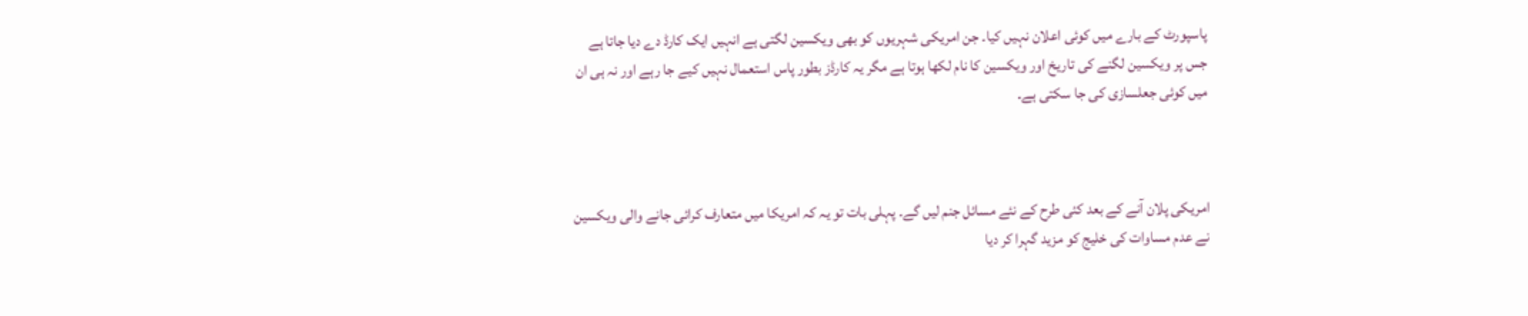پاسپورٹ کے بارے میں کوئی اعلان نہیں کیا۔ جن امریکی شہریوں کو بھی ویکسین لگتی ہے انہیں ایک کارڈ دے دیا جاتا ہے جس پر ویکسین لگنے کی تاریخ اور ویکسین کا نام لکھا ہوتا ہے مگر یہ کارڈز بطور پاس استعمال نہیں کیے جا رہے اور نہ ہی ان میں کوئی جعلسازی کی جا سکتی ہے۔



امریکی پلان آنے کے بعد کئی طرح کے نئے مسائل جنم لیں گے۔ پہلی بات تو یہ کہ امریکا میں متعارف کرائی جانے والی ویکسین نے عدم مساوات کی خلیج کو مزید گہرا کر دیا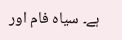ہے۔ سیاہ فام اور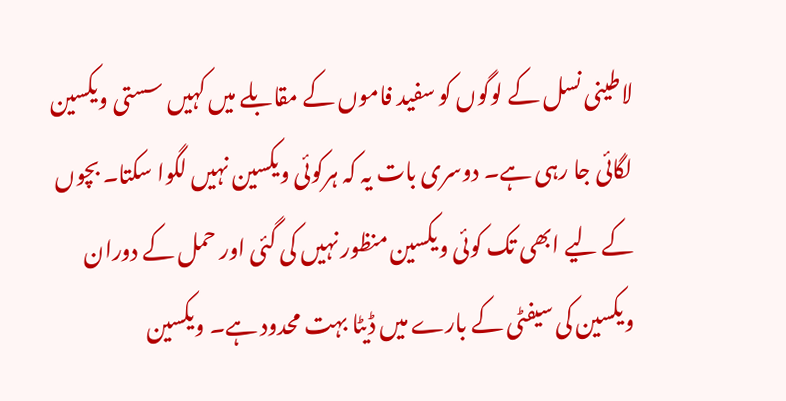لاطینی نسل کے لوگوں کو سفید فاموں کے مقابلے میں کہیں سستی ویکسین لگائی جا رہی ہے۔ دوسری بات یہ کہ ہرکوئی ویکسین نہیں لگوا سکتا۔ بچوں کے لیے ابھی تک کوئی ویکسین منظور نہیں کی گئی اور حمل کے دوران ویکسین کی سیفٹی کے بارے میں ڈیٹا بہت محدود ہے۔ ویکسین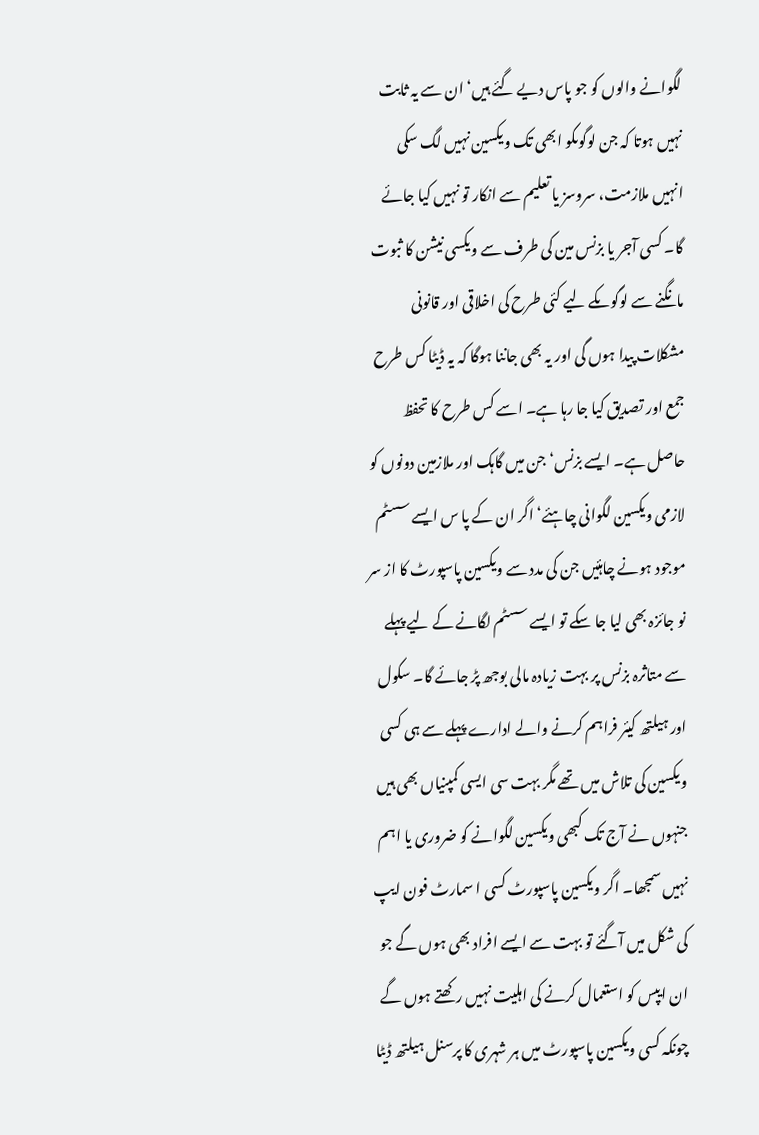لگوانے والوں کو جو پاس دیے گئے ہیں‘ ان سے یہ ثابت نہیں ہوتا کہ جن لوگوںکو ابھی تک ویکسین نہیں لگ سکی انہیں ملازمت، سروسز یا تعلیم سے انکار تو نہیں کیا جائے گا۔ کسی آجر یا بزنس مین کی طرف سے ویکسی نیشن کا ثبوت مانگنے سے لوگوںکے لیے کئی طرح کی اخلاقی اور قانونی مشکلات پیدا ہوں گی اور یہ بھی جاننا ہوگا کہ یہ ڈیٹا کس طرح جمع اور تصدیق کیا جا رہا ہے۔ اسے کس طرح کا تحفظ حاصل ہے۔ ایسے بزنس‘ جن میں گاہک اور ملازمین دونوں کو لازمی ویکسین لگوانی چاہئے‘ اگر ان کے پا س ایسے سسٹم موجود ہونے چاہئیں جن کی مدد سے ویکسین پاسپورٹ کا از سر نو جائزہ بھی لیا جا سکے تو ایسے سسٹم لگانے کے لیے پہلے سے متاثرہ بزنس پر بہت زیادہ مالی بوجھ پڑ جائے گا۔ سکول اور ہیلتھ کیئر فراہم کرنے والے ادارے پہلے سے ہی کسی ویکسین کی تلاش میں تھے مگر بہت سی ایسی کمپنیاں بھی ہیں جنہوں نے آج تک کبھی ویکسین لگوانے کو ضروری یا اہم نہیں سمجھا۔ اگر ویکسین پاسپورٹ کسی ا سمارٹ فون ایپ کی شکل میں آگئے تو بہت سے ایسے افراد بھی ہوں گے جو ان ایپس کو استعمال کرنے کی اہلیت نہیں رکھتے ہوں گے چونکہ کسی ویکسین پاسپورٹ میں ہر شہری کا پرسنل ہیلتھ ڈیٹا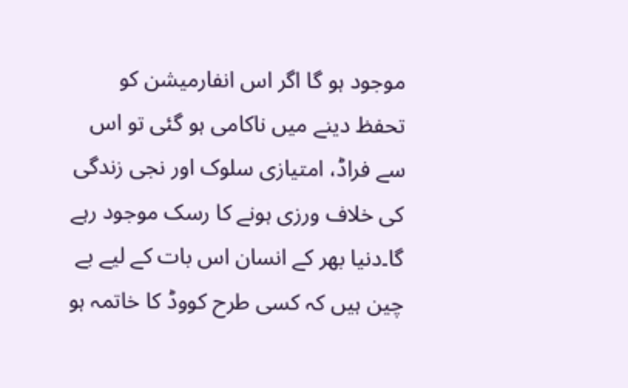موجود ہو گا اگر اس انفارمیشن کو تحفظ دینے میں ناکامی ہو گئی تو اس سے فراڈ، امتیازی سلوک اور نجی زندگی کی خلاف ورزی ہونے کا رسک موجود رہے گا۔دنیا بھر کے انسان اس بات کے لیے بے چین ہیں کہ کسی طرح کووڈ کا خاتمہ ہو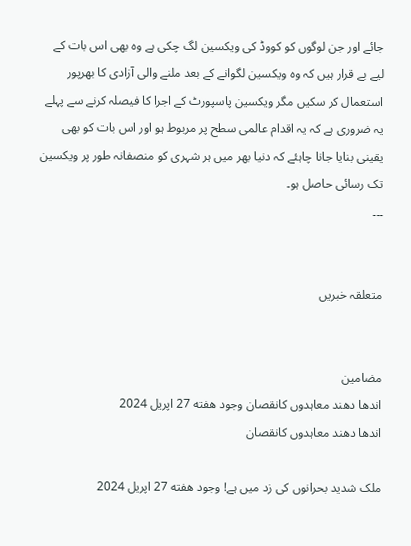جائے اور جن لوگوں کو کووڈ کی ویکسین لگ چکی ہے وہ بھی اس بات کے لیے بے قرار ہیں کہ وہ ویکسین لگوانے کے بعد ملنے والی آزادی کا بھرپور استعمال کر سکیں مگر ویکسین پاسپورٹ کے اجرا کا فیصلہ کرنے سے پہلے یہ ضروری ہے کہ یہ اقدام عالمی سطح پر مربوط ہو اور اس بات کو بھی یقینی بنایا جانا چاہئے کہ دنیا بھر میں ہر شہری کو منصفانہ طور پر ویکسین تک رسائی حاصل ہو۔
۔۔۔


متعلقہ خبریں


مضامین
اندھا دھند معاہدوں کانقصان وجود هفته 27 اپریل 2024
اندھا دھند معاہدوں کانقصان

ملک شدید بحرانوں کی زد میں ہے! وجود هفته 27 اپریل 2024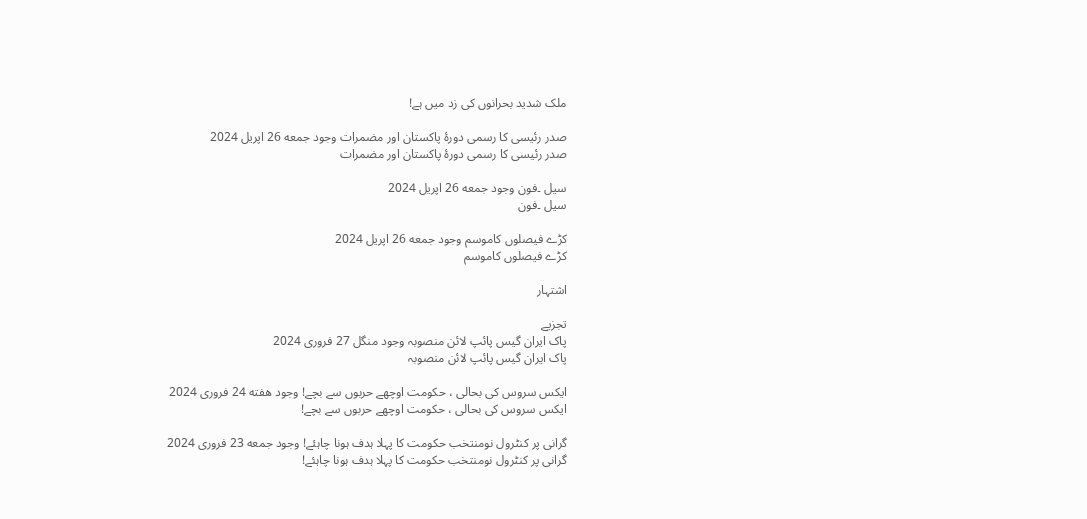ملک شدید بحرانوں کی زد میں ہے!

صدر رئیسی کا رسمی دورۂ پاکستان اور مضمرات وجود جمعه 26 اپریل 2024
صدر رئیسی کا رسمی دورۂ پاکستان اور مضمرات

سیل ۔فون وجود جمعه 26 اپریل 2024
سیل ۔فون

کڑے فیصلوں کاموسم وجود جمعه 26 اپریل 2024
کڑے فیصلوں کاموسم

اشتہار

تجزیے
پاک ایران گیس پائپ لائن منصوبہ وجود منگل 27 فروری 2024
پاک ایران گیس پائپ لائن منصوبہ

ایکس سروس کی بحالی ، حکومت اوچھے حربوں سے بچے! وجود هفته 24 فروری 2024
ایکس سروس کی بحالی ، حکومت اوچھے حربوں سے بچے!

گرانی پر کنٹرول نومنتخب حکومت کا پہلا ہدف ہونا چاہئے! وجود جمعه 23 فروری 2024
گرانی پر کنٹرول نومنتخب حکومت کا پہلا ہدف ہونا چاہئے!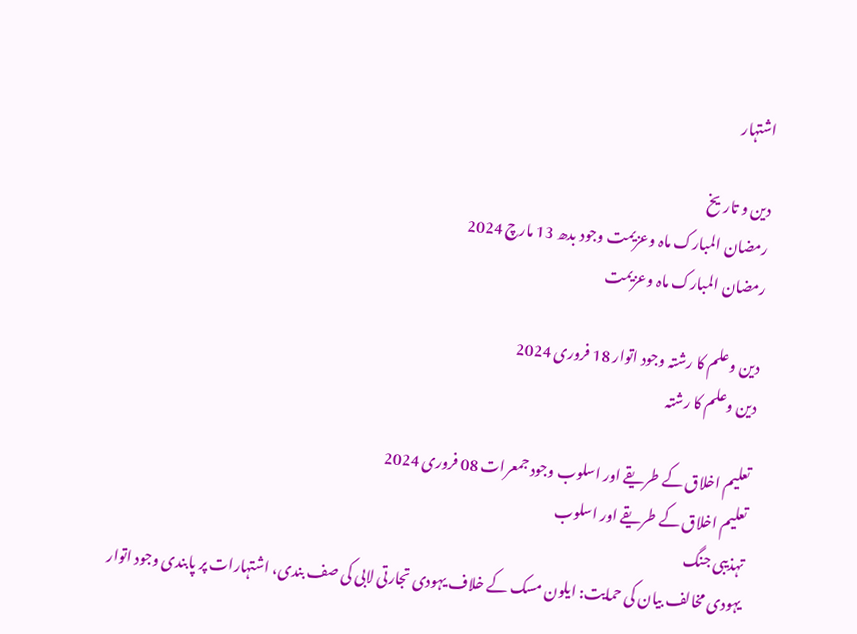اشتہار

دین و تاریخ
رمضان المبارک ماہ وعزیمت وجود بدھ 13 مارچ 2024
رمضان المبارک ماہ وعزیمت

دین وعلم کا رشتہ وجود اتوار 18 فروری 2024
دین وعلم کا رشتہ

تعلیم اخلاق کے طریقے اور اسلوب وجود جمعرات 08 فروری 2024
تعلیم اخلاق کے طریقے اور اسلوب
تہذیبی جنگ
یہودی مخالف بیان کی حمایت: ایلون مسک کے خلاف یہودی تجارتی لابی کی صف بندی، اشتہارات پر پابندی وجود اتوار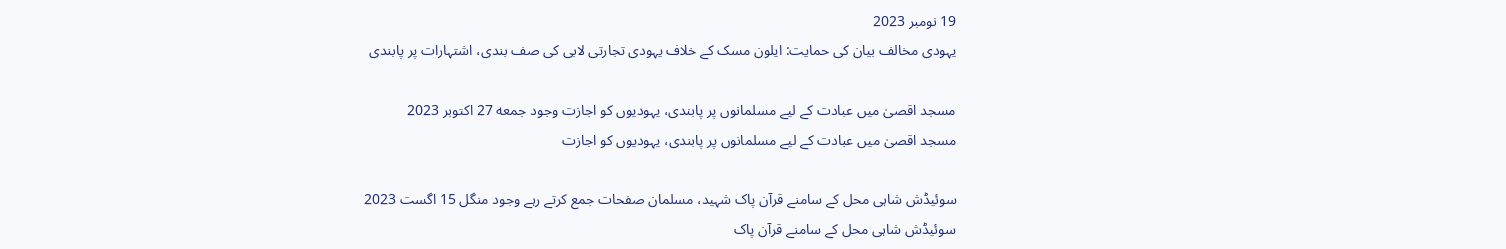19 نومبر 2023
یہودی مخالف بیان کی حمایت: ایلون مسک کے خلاف یہودی تجارتی لابی کی صف بندی، اشتہارات پر پابندی

مسجد اقصیٰ میں عبادت کے لیے مسلمانوں پر پابندی، یہودیوں کو اجازت وجود جمعه 27 اکتوبر 2023
مسجد اقصیٰ میں عبادت کے لیے مسلمانوں پر پابندی، یہودیوں کو اجازت

سوئیڈش شاہی محل کے سامنے قرآن پاک شہید، مسلمان صفحات جمع کرتے رہے وجود منگل 15 اگست 2023
سوئیڈش شاہی محل کے سامنے قرآن پاک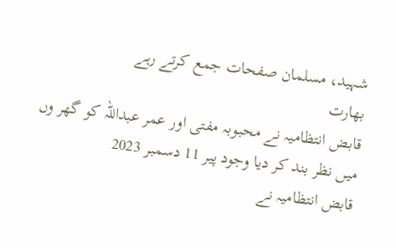شہید، مسلمان صفحات جمع کرتے رہے
بھارت
قابض انتظامیہ نے محبوبہ مفتی اور عمر عبداللہ کو گھر وں میں نظر بند کر دیا وجود پیر 11 دسمبر 2023
قابض انتظامیہ نے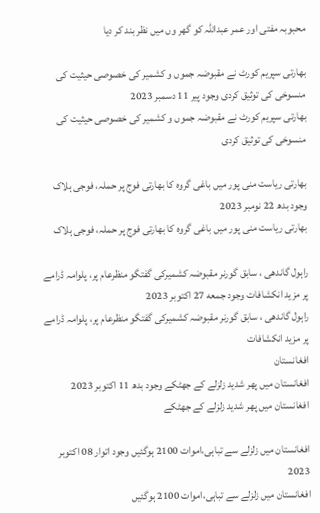محبوبہ مفتی اور عمر عبداللہ کو گھر وں میں نظر بند کر دیا

بھارتی سپریم کورٹ نے مقبوضہ جموں و کشمیر کی خصوصی حیثیت کی منسوخی کی توثیق کردی وجود پیر 11 دسمبر 2023
بھارتی سپریم کورٹ نے مقبوضہ جموں و کشمیر کی خصوصی حیثیت کی منسوخی کی توثیق کردی

بھارتی ریاست منی پور میں باغی گروہ کا بھارتی فوج پر حملہ، فوجی ہلاک وجود بدھ 22 نومبر 2023
بھارتی ریاست منی پور میں باغی گروہ کا بھارتی فوج پر حملہ، فوجی ہلاک

راہول گاندھی ، سابق گورنر مقبوضہ کشمیرکی گفتگو منظرعام پر، پلوامہ ڈرامے پر مزید انکشافات وجود جمعه 27 اکتوبر 2023
راہول گاندھی ، سابق گورنر مقبوضہ کشمیرکی گفتگو منظرعام پر، پلوامہ ڈرامے پر مزید انکشافات
افغانستان
افغانستان میں پھر شدید زلزلے کے جھٹکے وجود بدھ 11 اکتوبر 2023
افغانستان میں پھر شدید زلزلے کے جھٹکے

افغانستان میں زلزلے سے تباہی،اموات 2100 ہوگئیں وجود اتوار 08 اکتوبر 2023
افغانستان میں زلزلے سے تباہی،اموات 2100 ہوگئیں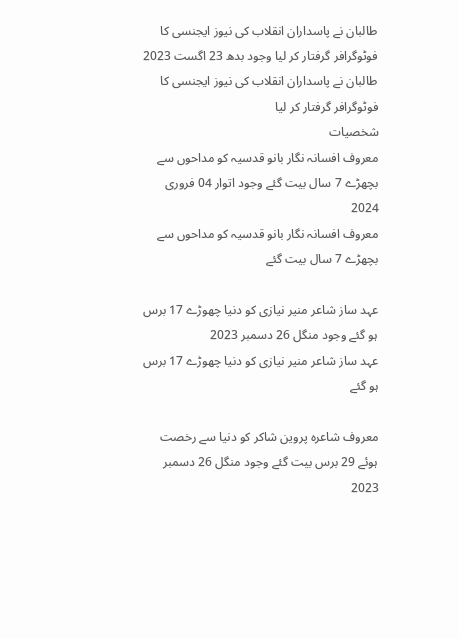طالبان نے پاسداران انقلاب کی نیوز ایجنسی کا فوٹوگرافر گرفتار کر لیا وجود بدھ 23 اگست 2023
طالبان نے پاسداران انقلاب کی نیوز ایجنسی کا فوٹوگرافر گرفتار کر لیا
شخصیات
معروف افسانہ نگار بانو قدسیہ کو مداحوں سے بچھڑے 7 سال بیت گئے وجود اتوار 04 فروری 2024
معروف افسانہ نگار بانو قدسیہ کو مداحوں سے بچھڑے 7 سال بیت گئے

عہد ساز شاعر منیر نیازی کو دنیا چھوڑے 17 برس ہو گئے وجود منگل 26 دسمبر 2023
عہد ساز شاعر منیر نیازی کو دنیا چھوڑے 17 برس ہو گئے

معروف شاعرہ پروین شاکر کو دنیا سے رخصت ہوئے 29 برس بیت گئے وجود منگل 26 دسمبر 2023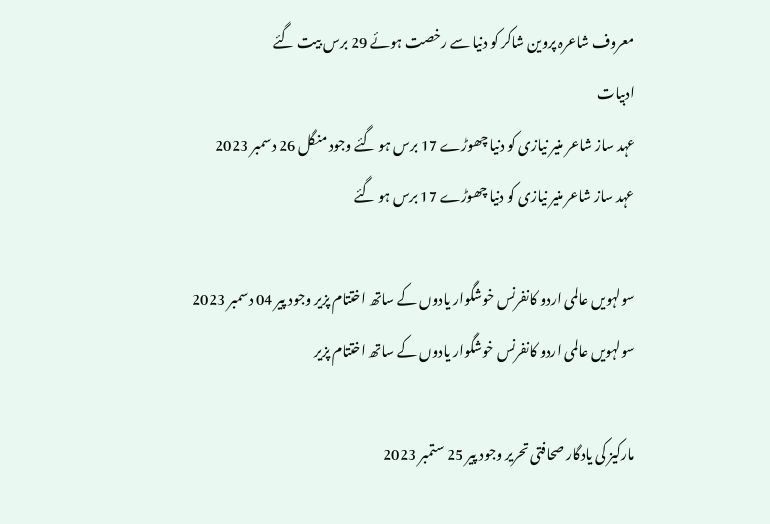معروف شاعرہ پروین شاکر کو دنیا سے رخصت ہوئے 29 برس بیت گئے
ادبیات
عہد ساز شاعر منیر نیازی کو دنیا چھوڑے 17 برس ہو گئے وجود منگل 26 دسمبر 2023
عہد ساز شاعر منیر نیازی کو دنیا چھوڑے 17 برس ہو گئے

سولہویں عالمی اردو کانفرنس خوشگوار یادوں کے ساتھ اختتام پزیر وجود پیر 04 دسمبر 2023
سولہویں عالمی اردو کانفرنس خوشگوار یادوں کے ساتھ اختتام پزیر

مارکیز کی یادگار صحافتی تحریر وجود پیر 25 ستمبر 2023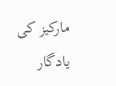مارکیز کی یادگار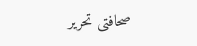صحافتی تحریر